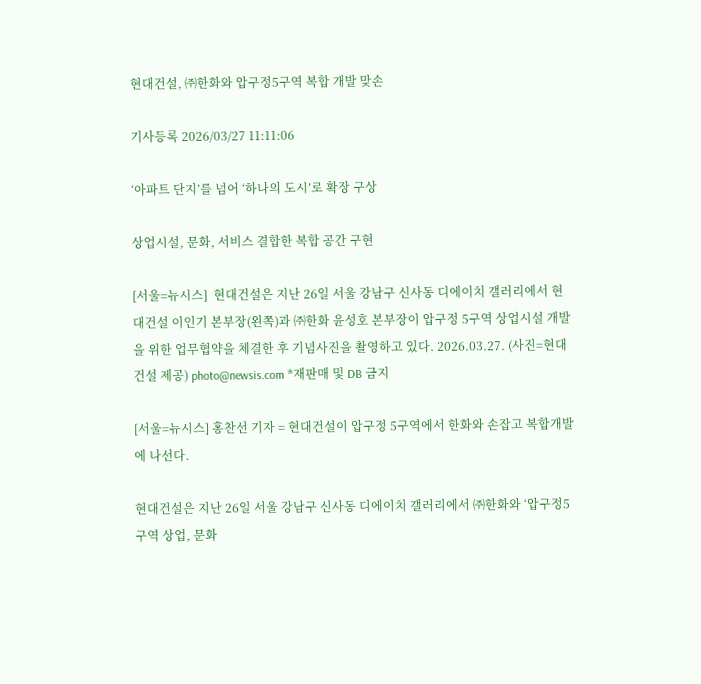현대건설, ㈜한화와 압구정5구역 복합 개발 맞손

기사등록 2026/03/27 11:11:06

‘아파트 단지’를 넘어 ‘하나의 도시’로 확장 구상

상업시설, 문화, 서비스 결합한 복합 공간 구현

[서울=뉴시스]  현대건설은 지난 26일 서울 강남구 신사동 디에이치 갤러리에서 현대건설 이인기 본부장(왼쪽)과 ㈜한화 윤성호 본부장이 압구정 5구역 상업시설 개발을 위한 업무협약을 체결한 후 기념사진을 촬영하고 있다. 2026.03.27. (사진=현대건설 제공) photo@newsis.com *재판매 및 DB 금지

[서울=뉴시스] 홍찬선 기자 = 현대건설이 압구정 5구역에서 한화와 손잡고 복합개발에 나선다.

현대건설은 지난 26일 서울 강남구 신사동 디에이치 갤러리에서 ㈜한화와 ‘압구정5구역 상업, 문화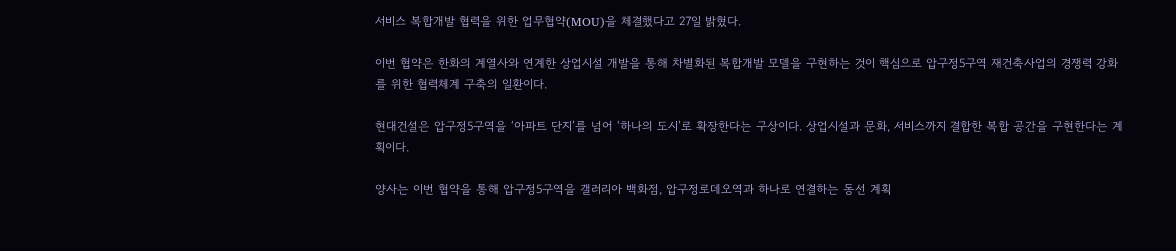서비스 복합개발 협력을 위한 업무협약(MOU)을 체결했다고 27일 밝혔다.

이번 협약은 한화의 계열사와 연계한 상업시설 개발을 통해 차별화된 복합개발 모델을 구현하는 것이 핵심으로 압구정5구역 재건축사업의 경쟁력 강화를 위한 협력체계 구축의 일환이다.

현대건설은 압구정5구역을 ‘아파트 단지’를 넘어 ‘하나의 도시’로 확장한다는 구상이다. 상업시설과 문화, 서비스까지 결합한 복합 공간을 구현한다는 계획이다.

양사는 이번 협약을 통해 압구정5구역을 갤러리아 백화점, 압구정로데오역과 하나로 연결하는 동선 계획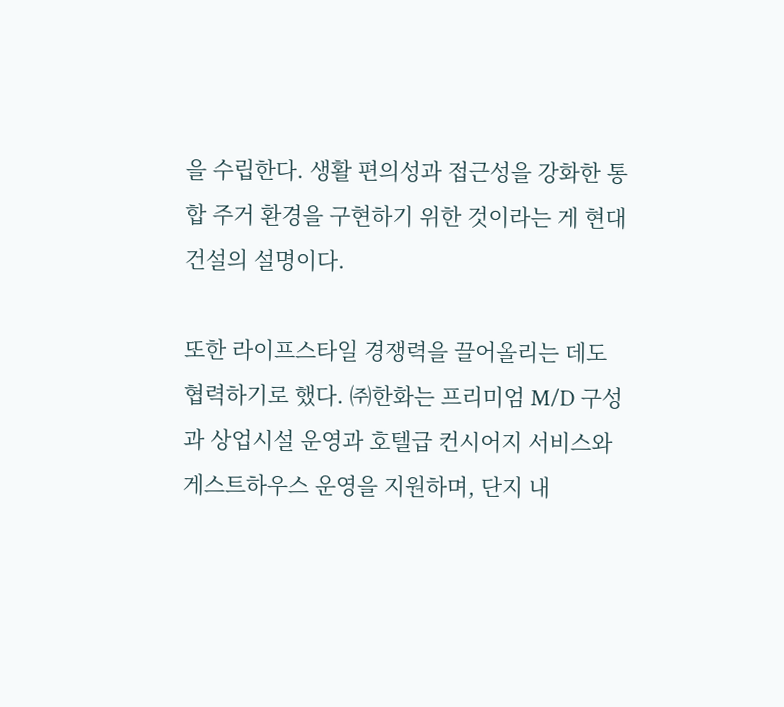을 수립한다. 생활 편의성과 접근성을 강화한 통합 주거 환경을 구현하기 위한 것이라는 게 현대건설의 설명이다.

또한 라이프스타일 경쟁력을 끌어올리는 데도 협력하기로 했다. ㈜한화는 프리미엄 M/D 구성과 상업시설 운영과 호텔급 컨시어지 서비스와 게스트하우스 운영을 지원하며, 단지 내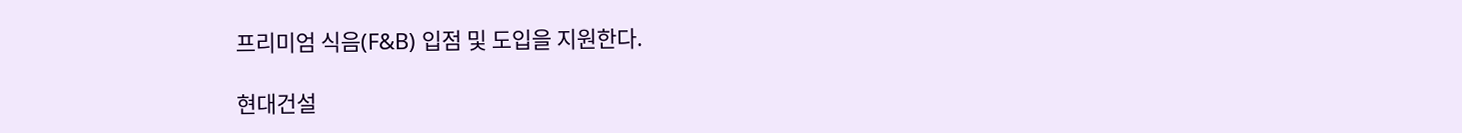프리미엄 식음(F&B) 입점 및 도입을 지원한다.

현대건설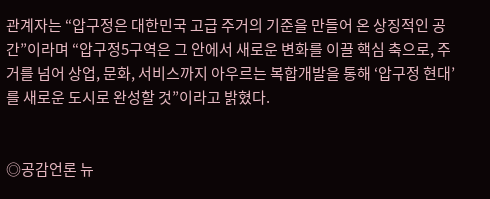관계자는 “압구정은 대한민국 고급 주거의 기준을 만들어 온 상징적인 공간”이라며 “압구정5구역은 그 안에서 새로운 변화를 이끌 핵심 축으로, 주거를 넘어 상업, 문화, 서비스까지 아우르는 복합개발을 통해 ‘압구정 현대’를 새로운 도시로 완성할 것”이라고 밝혔다.


◎공감언론 뉴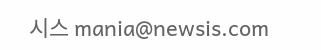시스 mania@newsis.com